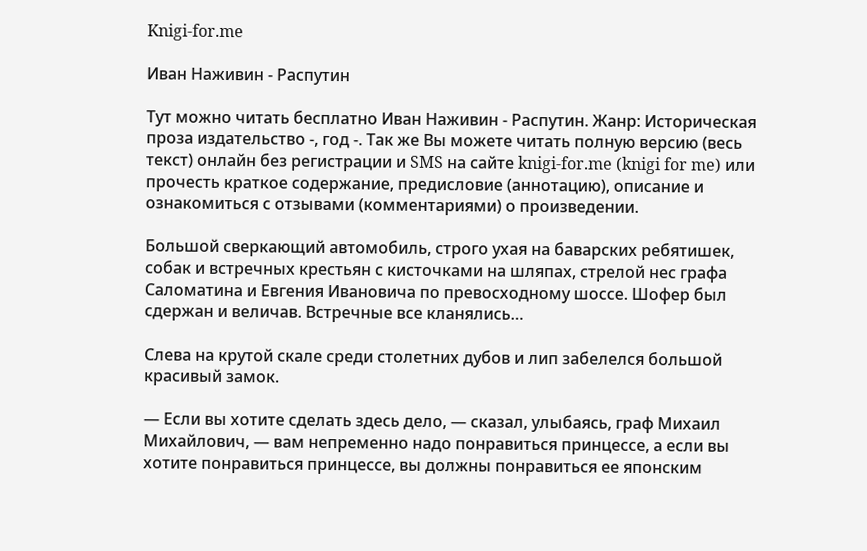Knigi-for.me

Иван Наживин - Распутин

Тут можно читать бесплатно Иван Наживин - Распутин. Жанр: Историческая проза издательство -, год -. Так же Вы можете читать полную версию (весь текст) онлайн без регистрации и SMS на сайте knigi-for.me (knigi for me) или прочесть краткое содержание, предисловие (аннотацию), описание и ознакомиться с отзывами (комментариями) о произведении.

Большой сверкающий автомобиль, строго ухая на баварских ребятишек, собак и встречных крестьян с кисточками на шляпах, стрелой нес графа Саломатина и Евгения Ивановича по превосходному шоссе. Шофер был сдержан и величав. Встречные все кланялись…

Слева на крутой скале среди столетних дубов и лип забелелся большой красивый замок.

— Если вы хотите сделать здесь дело, — сказал, улыбаясь, граф Михаил Михайлович, — вам непременно надо понравиться принцессе, а если вы хотите понравиться принцессе, вы должны понравиться ее японским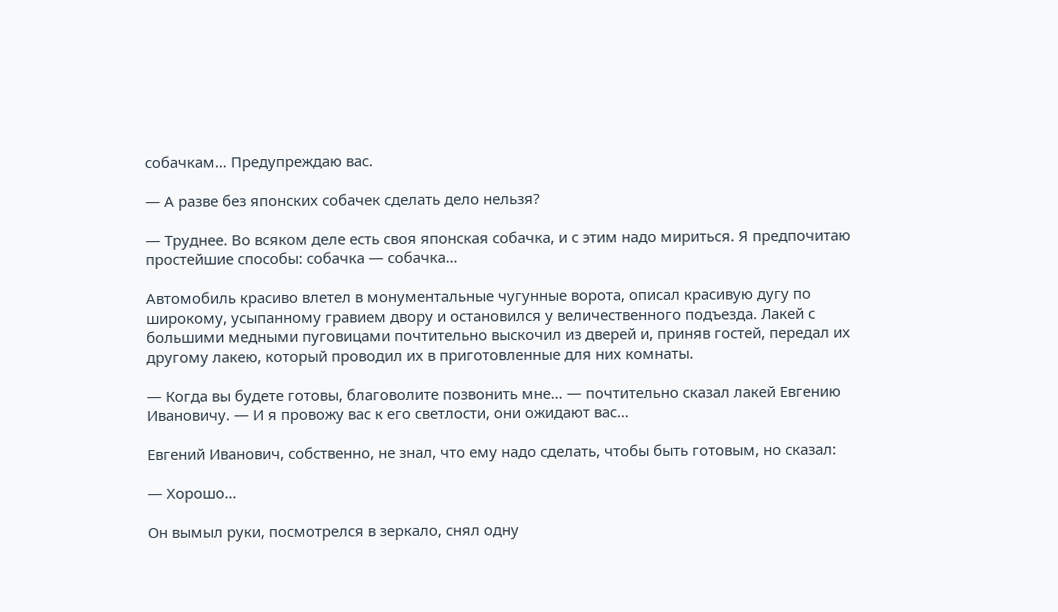собачкам… Предупреждаю вас.

— А разве без японских собачек сделать дело нельзя?

— Труднее. Во всяком деле есть своя японская собачка, и с этим надо мириться. Я предпочитаю простейшие способы: собачка — собачка…

Автомобиль красиво влетел в монументальные чугунные ворота, описал красивую дугу по широкому, усыпанному гравием двору и остановился у величественного подъезда. Лакей с большими медными пуговицами почтительно выскочил из дверей и, приняв гостей, передал их другому лакею, который проводил их в приготовленные для них комнаты.

— Когда вы будете готовы, благоволите позвонить мне… — почтительно сказал лакей Евгению Ивановичу. — И я провожу вас к его светлости, они ожидают вас…

Евгений Иванович, собственно, не знал, что ему надо сделать, чтобы быть готовым, но сказал:

— Хорошо…

Он вымыл руки, посмотрелся в зеркало, снял одну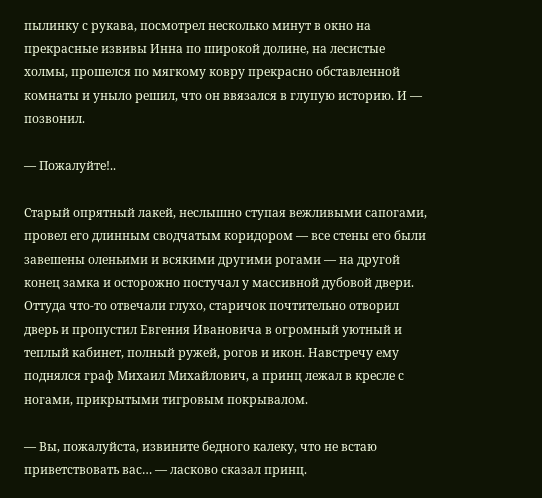пылинку с рукава, посмотрел несколько минут в окно на прекрасные извивы Инна по широкой долине, на лесистые холмы, прошелся по мягкому ковру прекрасно обставленной комнаты и уныло решил, что он ввязался в глупую историю. И — позвонил.

— Пожалуйте!..

Старый опрятный лакей, неслышно ступая вежливыми сапогами, провел его длинным сводчатым коридором — все стены его были завешены оленьими и всякими другими рогами — на другой конец замка и осторожно постучал у массивной дубовой двери. Оттуда что-то отвечали глухо, старичок почтительно отворил дверь и пропустил Евгения Ивановича в огромный уютный и теплый кабинет, полный ружей, рогов и икон. Навстречу ему поднялся граф Михаил Михайлович, а принц лежал в кресле с ногами, прикрытыми тигровым покрывалом.

— Вы, пожалуйста, извините бедного калеку, что не встаю приветствовать вас… — ласково сказал принц.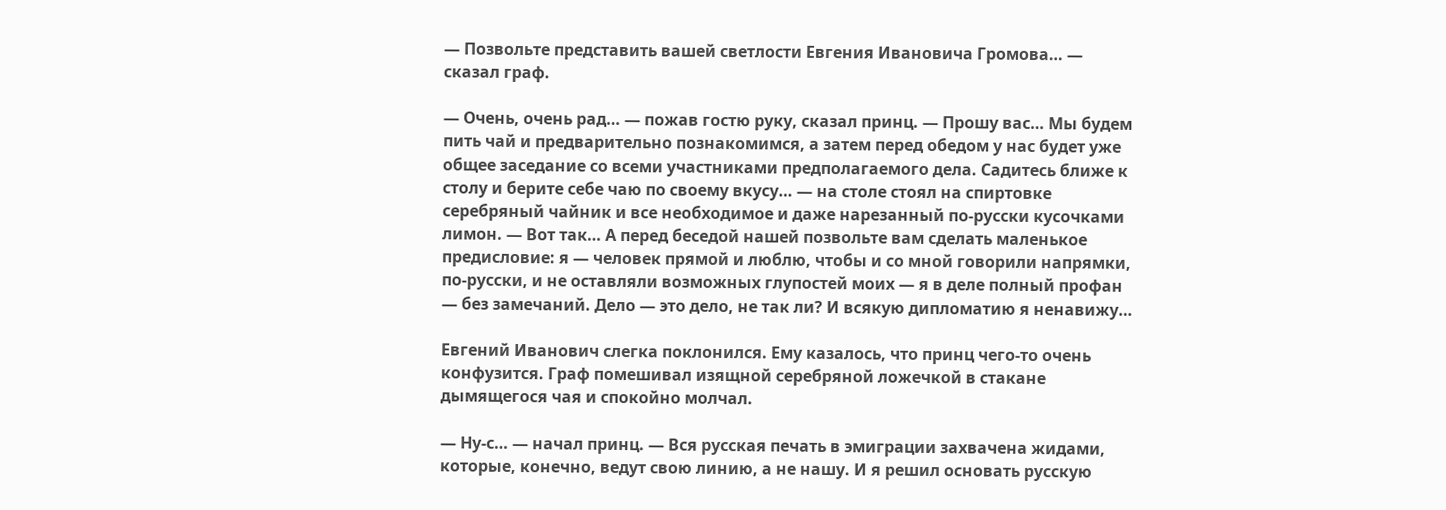— Позвольте представить вашей светлости Евгения Ивановича Громова… — сказал граф.

— Очень, очень рад… — пожав гостю руку, сказал принц. — Прошу вас… Мы будем пить чай и предварительно познакомимся, а затем перед обедом у нас будет уже общее заседание со всеми участниками предполагаемого дела. Садитесь ближе к столу и берите себе чаю по своему вкусу… — на столе стоял на спиртовке серебряный чайник и все необходимое и даже нарезанный по-русски кусочками лимон. — Вот так… А перед беседой нашей позвольте вам сделать маленькое предисловие: я — человек прямой и люблю, чтобы и со мной говорили напрямки, по-русски, и не оставляли возможных глупостей моих — я в деле полный профан — без замечаний. Дело — это дело, не так ли? И всякую дипломатию я ненавижу…

Евгений Иванович слегка поклонился. Ему казалось, что принц чего-то очень конфузится. Граф помешивал изящной серебряной ложечкой в стакане дымящегося чая и спокойно молчал.

— Ну-с… — начал принц. — Вся русская печать в эмиграции захвачена жидами, которые, конечно, ведут свою линию, а не нашу. И я решил основать русскую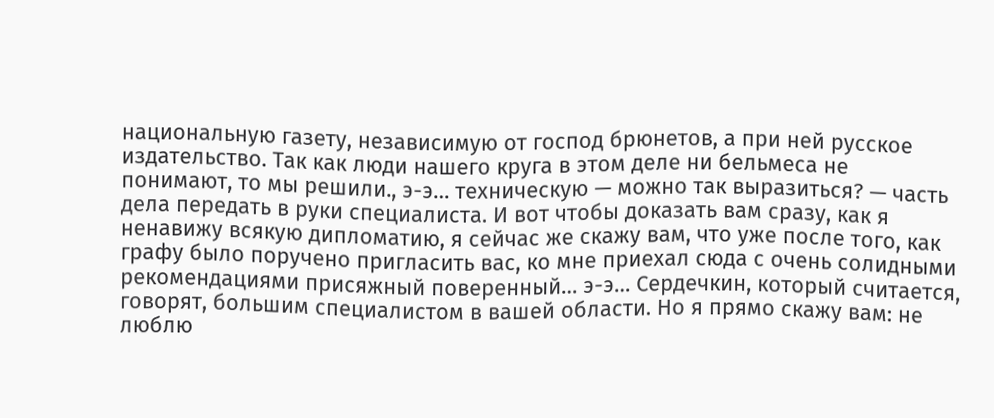национальную газету, независимую от господ брюнетов, а при ней русское издательство. Так как люди нашего круга в этом деле ни бельмеса не понимают, то мы решили., э-э… техническую — можно так выразиться? — часть дела передать в руки специалиста. И вот чтобы доказать вам сразу, как я ненавижу всякую дипломатию, я сейчас же скажу вам, что уже после того, как графу было поручено пригласить вас, ко мне приехал сюда с очень солидными рекомендациями присяжный поверенный… э-э… Сердечкин, который считается, говорят, большим специалистом в вашей области. Но я прямо скажу вам: не люблю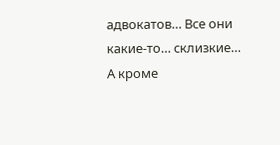адвокатов… Все они какие-то… склизкие… А кроме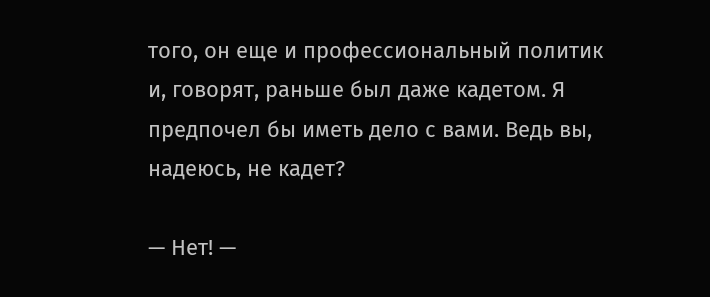того, он еще и профессиональный политик и, говорят, раньше был даже кадетом. Я предпочел бы иметь дело с вами. Ведь вы, надеюсь, не кадет?

— Нет! —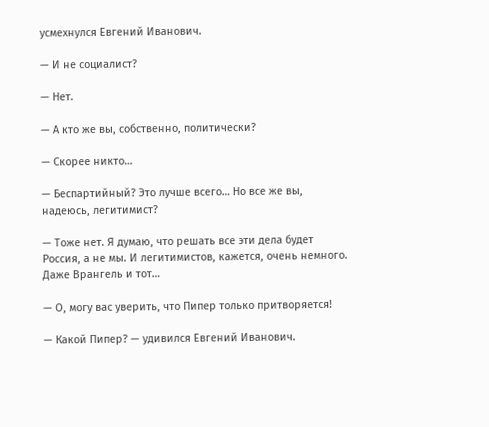усмехнулся Евгений Иванович.

— И не социалист?

— Нет.

— А кто же вы, собственно, политически?

— Скорее никто…

— Беспартийный? Это лучше всего… Но все же вы, надеюсь, легитимист?

— Тоже нет. Я думаю, что решать все эти дела будет Россия, а не мы. И легитимистов, кажется, очень немного. Даже Врангель и тот…

— О, могу вас уверить, что Пипер только притворяется!

— Какой Пипер? — удивился Евгений Иванович.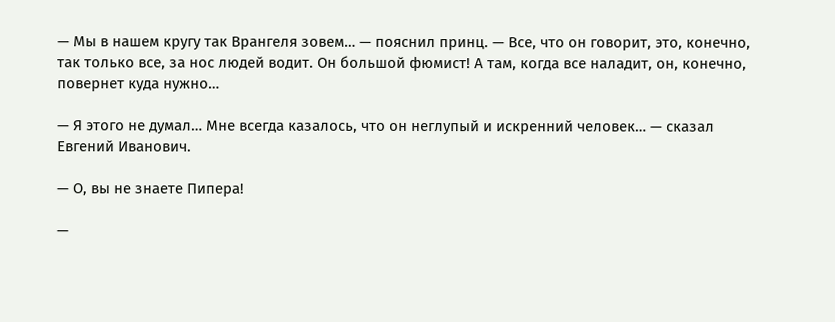— Мы в нашем кругу так Врангеля зовем… — пояснил принц. — Все, что он говорит, это, конечно, так только все, за нос людей водит. Он большой фюмист! А там, когда все наладит, он, конечно, повернет куда нужно…

— Я этого не думал… Мне всегда казалось, что он неглупый и искренний человек… — сказал Евгений Иванович.

— О, вы не знаете Пипера!

—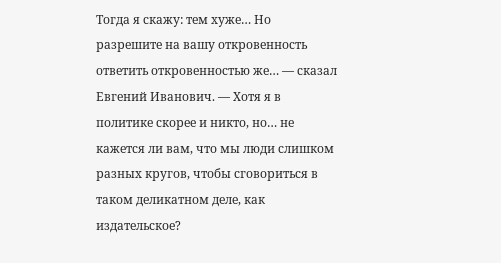Тогда я скажу: тем хуже… Но разрешите на вашу откровенность ответить откровенностью же… — сказал Евгений Иванович. — Хотя я в политике скорее и никто, но… не кажется ли вам, что мы люди слишком разных кругов, чтобы сговориться в таком деликатном деле, как издательское?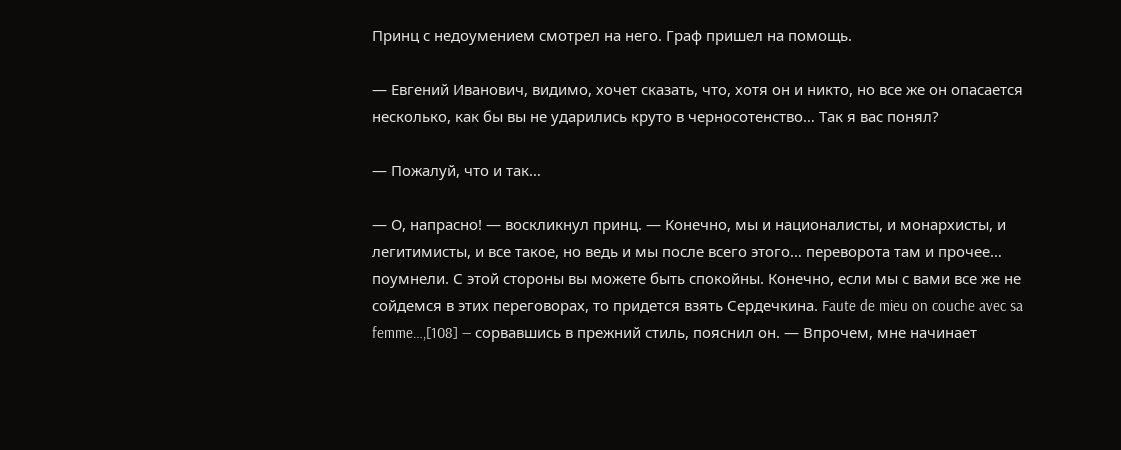Принц с недоумением смотрел на него. Граф пришел на помощь.

— Евгений Иванович, видимо, хочет сказать, что, хотя он и никто, но все же он опасается несколько, как бы вы не ударились круто в черносотенство… Так я вас понял?

— Пожалуй, что и так…

— О, напрасно! — воскликнул принц. — Конечно, мы и националисты, и монархисты, и легитимисты, и все такое, но ведь и мы после всего этого… переворота там и прочее… поумнели. С этой стороны вы можете быть спокойны. Конечно, если мы с вами все же не сойдемся в этих переговорах, то придется взять Сердечкина. Faute de mieu on couche avec sa femme…,[108] — сорвавшись в прежний стиль, пояснил он. — Впрочем, мне начинает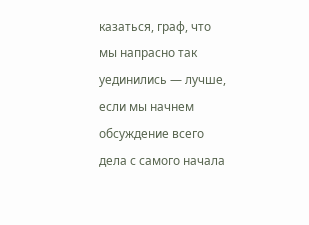казаться, граф, что мы напрасно так уединились — лучше, если мы начнем обсуждение всего дела с самого начала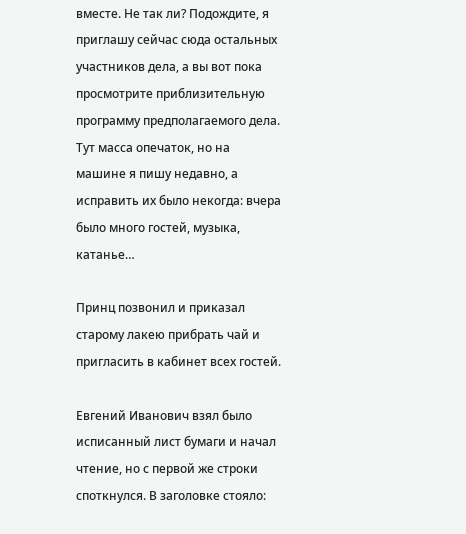вместе. Не так ли? Подождите, я приглашу сейчас сюда остальных участников дела, а вы вот пока просмотрите приблизительную программу предполагаемого дела. Тут масса опечаток, но на машине я пишу недавно, а исправить их было некогда: вчера было много гостей, музыка, катанье…

Принц позвонил и приказал старому лакею прибрать чай и пригласить в кабинет всех гостей.

Евгений Иванович взял было исписанный лист бумаги и начал чтение, но с первой же строки споткнулся. В заголовке стояло: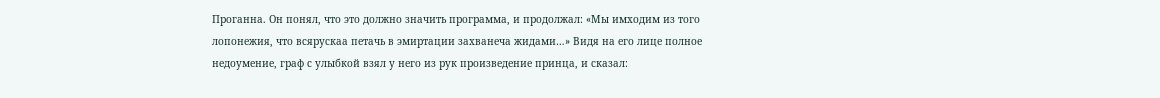Проганна. Он понял, что это должно значить программа, и продолжал: «Мы имходим из того лопонежия, что всярускаа петачь в эмиртации захванеча жидами…» Видя на его лице полное недоумение, граф с улыбкой взял у него из рук произведение принца, и сказал: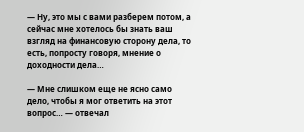— Ну, это мы с вами разберем потом, а сейчас мне хотелось бы знать ваш взгляд на финансовую сторону дела, то есть, попросту говоря, мнение о доходности дела…

— Мне слишком еще не ясно само дело, чтобы я мог ответить на этот вопрос… — отвечал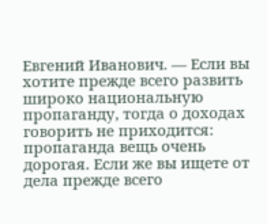Евгений Иванович. — Если вы хотите прежде всего развить широко национальную пропаганду, тогда о доходах говорить не приходится: пропаганда вещь очень дорогая. Если же вы ищете от дела прежде всего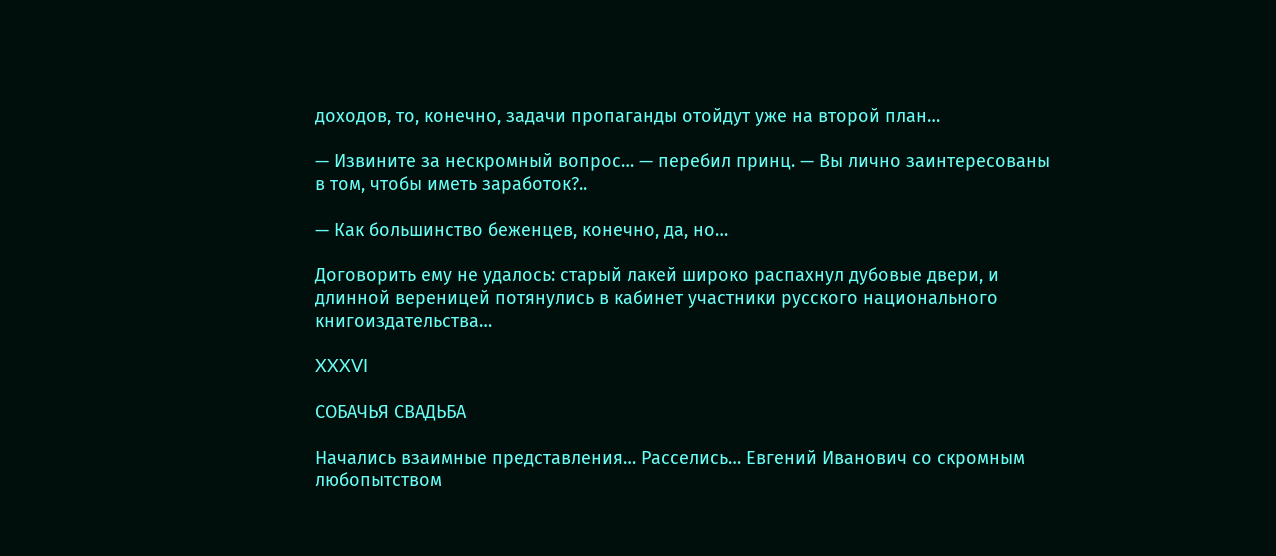доходов, то, конечно, задачи пропаганды отойдут уже на второй план…

— Извините за нескромный вопрос… — перебил принц. — Вы лично заинтересованы в том, чтобы иметь заработок?..

— Как большинство беженцев, конечно, да, но…

Договорить ему не удалось: старый лакей широко распахнул дубовые двери, и длинной вереницей потянулись в кабинет участники русского национального книгоиздательства…

XXXVI

СОБАЧЬЯ СВАДЬБА

Начались взаимные представления… Расселись… Евгений Иванович со скромным любопытством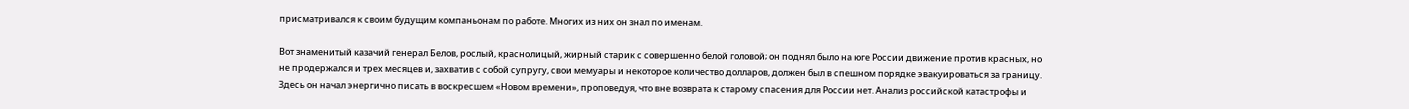присматривался к своим будущим компаньонам по работе. Многих из них он знал по именам.

Вот знаменитый казачий генерал Белов, рослый, краснолицый, жирный старик с совершенно белой головой; он поднял было на юге России движение против красных, но не продержался и трех месяцев и, захватив с собой супругу, свои мемуары и некоторое количество долларов, должен был в спешном порядке эвакуироваться за границу. Здесь он начал энергично писать в воскресшем «Новом времени», проповедуя, что вне возврата к старому спасения для России нет. Анализ российской катастрофы и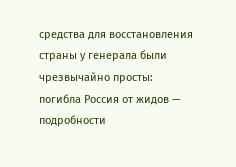средства для восстановления страны у генерала были чрезвычайно просты: погибла Россия от жидов — подробности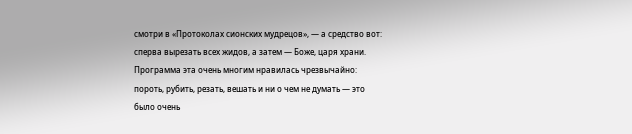смотри в «Протоколах сионских мудрецов», — а средство вот: сперва вырезать всех жидов, а затем — Боже, царя храни. Программа эта очень многим нравилась чрезвычайно: пороть, рубить, резать, вешать и ни о чем не думать — это было очень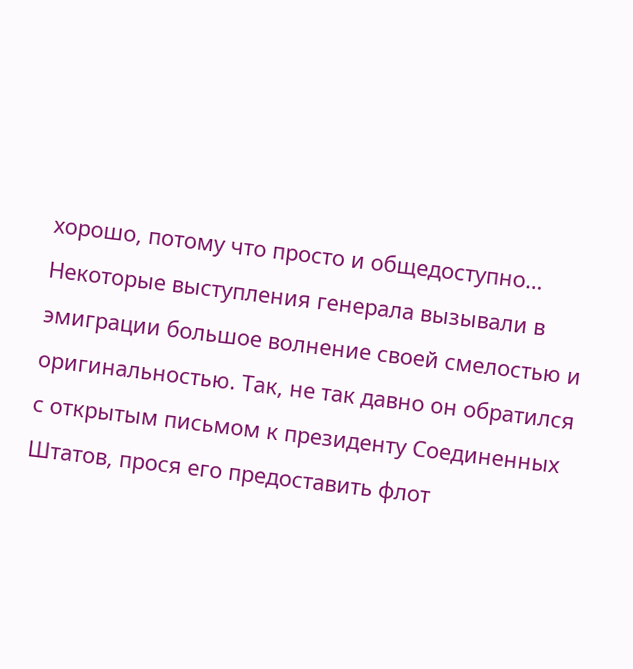хорошо, потому что просто и общедоступно… Некоторые выступления генерала вызывали в эмиграции большое волнение своей смелостью и оригинальностью. Так, не так давно он обратился с открытым письмом к президенту Соединенных Штатов, прося его предоставить флот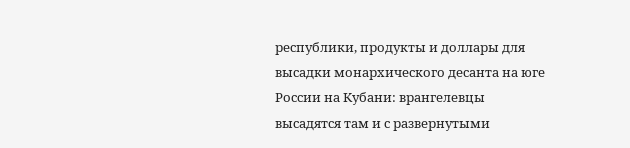республики, продукты и доллары для высадки монархического десанта на юге России на Кубани: врангелевцы высадятся там и с развернутыми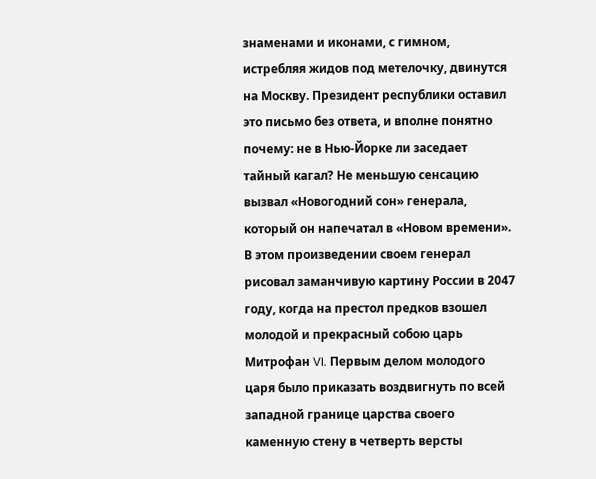знаменами и иконами, с гимном, истребляя жидов под метелочку, двинутся на Москву. Президент республики оставил это письмо без ответа, и вполне понятно почему: не в Нью-Йорке ли заседает тайный кагал? Не меньшую сенсацию вызвал «Новогодний сон» генерала, который он напечатал в «Новом времени». В этом произведении своем генерал рисовал заманчивую картину России в 2047 году, когда на престол предков взошел молодой и прекрасный собою царь Митрофан VI. Первым делом молодого царя было приказать воздвигнуть по всей западной границе царства своего каменную стену в четверть версты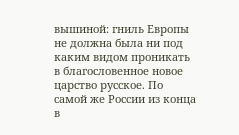вышиной: гниль Европы не должна была ни под каким видом проникать в благословенное новое царство русское. По самой же России из конца в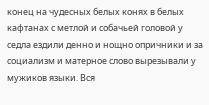конец на чудесных белых конях в белых кафтанах с метлой и собачьей головой у седла ездили денно и нощно опричники и за социализм и матерное слово вырезывали у мужиков языки. Вся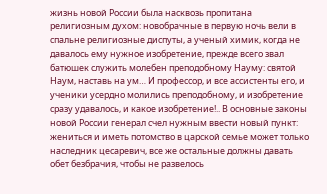жизнь новой России была насквозь пропитана религиозным духом: новобрачные в первую ночь вели в спальне религиозные диспуты, а ученый химик, когда не давалось ему нужное изобретение, прежде всего звал батюшек служить молебен преподобному Науму: святой Наум, наставь на ум… И профессор, и все ассистенты его, и ученики усердно молились преподобному, и изобретение сразу удавалось, и какое изобретение!.. В основные законы новой России генерал счел нужным ввести новый пункт: жениться и иметь потомство в царской семье может только наследник цесаревич, все же остальные должны давать обет безбрачия, чтобы не развелось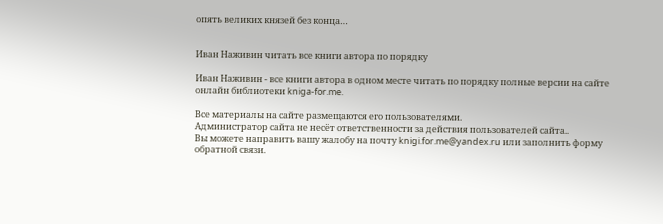опять великих князей без конца…


Иван Наживин читать все книги автора по порядку

Иван Наживин - все книги автора в одном месте читать по порядку полные версии на сайте онлайн библиотеки kniga-for.me.

Все материалы на сайте размещаются его пользователями.
Администратор сайта не несёт ответственности за действия пользователей сайта..
Вы можете направить вашу жалобу на почту knigi.for.me@yandex.ru или заполнить форму обратной связи.